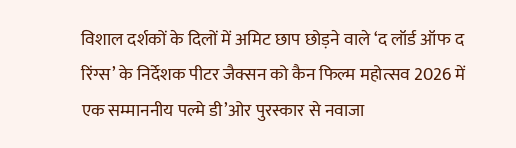विशाल दर्शकों के दिलों में अमिट छाप छोड़ने वाले ‘द लॉर्ड ऑफ द रिंग्स’ के निर्देशक पीटर जैक्सन को कैन फिल्म महोत्सव 2026 में एक सम्माननीय पल्मे डी’ओर पुरस्कार से नवाजा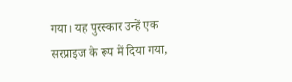गया। यह पुरस्कार उन्हें एक सरप्राइज के रूप में दिया गया,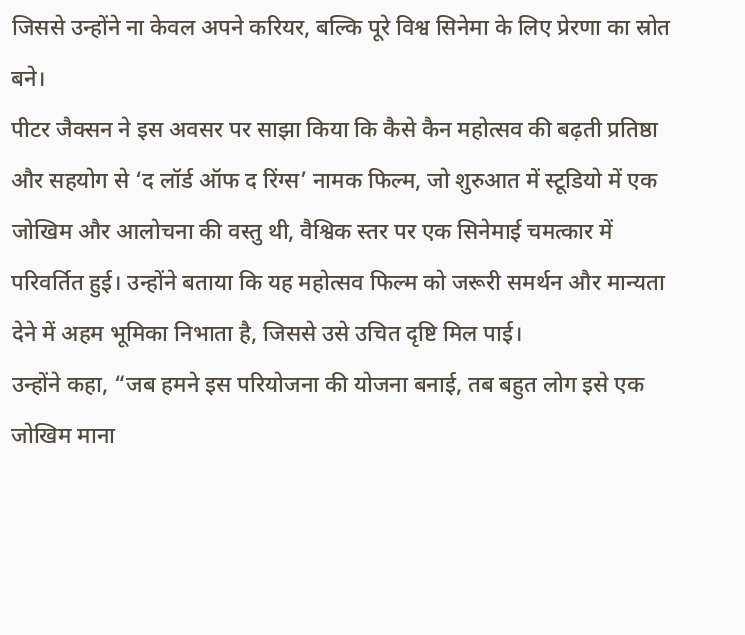जिससे उन्होंने ना केवल अपने करियर, बल्कि पूरे विश्व सिनेमा के लिए प्रेरणा का स्रोत बने।
पीटर जैक्सन ने इस अवसर पर साझा किया कि कैसे कैन महोत्सव की बढ़ती प्रतिष्ठा और सहयोग से ‘द लॉर्ड ऑफ द रिंग्स’ नामक फिल्म, जो शुरुआत में स्टूडियो में एक जोखिम और आलोचना की वस्तु थी, वैश्विक स्तर पर एक सिनेमाई चमत्कार में परिवर्तित हुई। उन्होंने बताया कि यह महोत्सव फिल्म को जरूरी समर्थन और मान्यता देने में अहम भूमिका निभाता है, जिससे उसे उचित दृष्टि मिल पाई।
उन्होंने कहा, “जब हमने इस परियोजना की योजना बनाई, तब बहुत लोग इसे एक जोखिम माना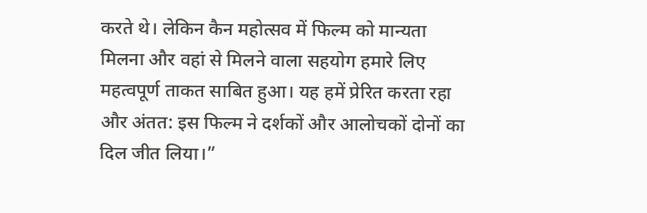करते थे। लेकिन कैन महोत्सव में फिल्म को मान्यता मिलना और वहां से मिलने वाला सहयोग हमारे लिए महत्वपूर्ण ताकत साबित हुआ। यह हमें प्रेरित करता रहा और अंतत: इस फिल्म ने दर्शकों और आलोचकों दोनों का दिल जीत लिया।”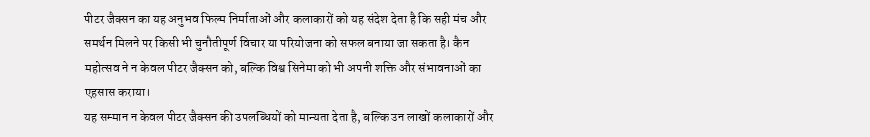पीटर जैक्सन का यह अनुभव फिल्म निर्माताओं और कलाकारों को यह संदेश देता है कि सही मंच और समर्थन मिलने पर किसी भी चुनौतीपूर्ण विचार या परियोजना को सफल बनाया जा सकता है। कैन महोत्सव ने न केवल पीटर जैक्सन को, बल्कि विश्व सिनेमा को भी अपनी शक्ति और संभावनाओं का एहसास कराया।
यह सम्मान न केवल पीटर जैक्सन की उपलब्धियों को मान्यता देता है, बल्कि उन लाखों कलाकारों और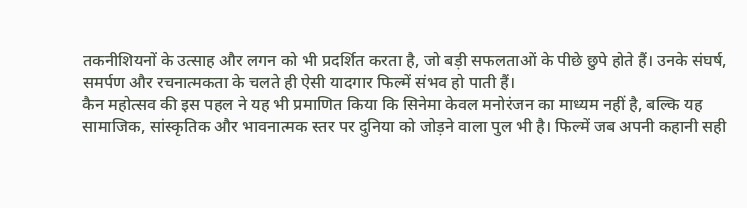तकनीशियनों के उत्साह और लगन को भी प्रदर्शित करता है, जो बड़ी सफलताओं के पीछे छुपे होते हैं। उनके संघर्ष, समर्पण और रचनात्मकता के चलते ही ऐसी यादगार फिल्में संभव हो पाती हैं।
कैन महोत्सव की इस पहल ने यह भी प्रमाणित किया कि सिनेमा केवल मनोरंजन का माध्यम नहीं है, बल्कि यह सामाजिक, सांस्कृतिक और भावनात्मक स्तर पर दुनिया को जोड़ने वाला पुल भी है। फिल्में जब अपनी कहानी सही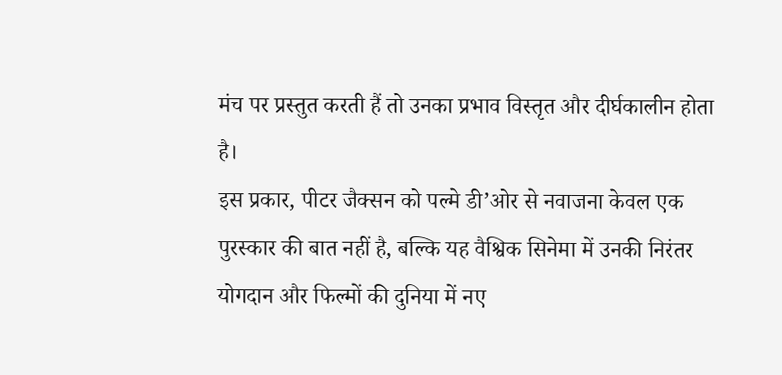मंच पर प्रस्तुत करती हैं तो उनका प्रभाव विस्तृत और दीर्घकालीन होता है।
इस प्रकार, पीटर जैक्सन को पल्मे डी’ओर से नवाजना केवल एक पुरस्कार की बात नहीं है, बल्कि यह वैश्विक सिनेमा में उनकी निरंतर योगदान और फिल्मों की दुनिया में नए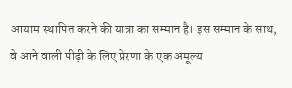आयाम स्थापित करने की यात्रा का सम्मान है। इस सम्मान के साथ, वे आने वाली पीढ़ी के लिए प्रेरणा के एक अमूल्य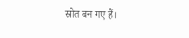स्रोत बन गए हैं।